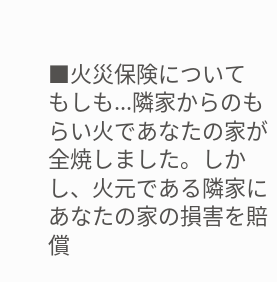■火災保険について もしも...隣家からのもらい火であなたの家が全焼しました。しかし、火元である隣家にあなたの家の損害を賠償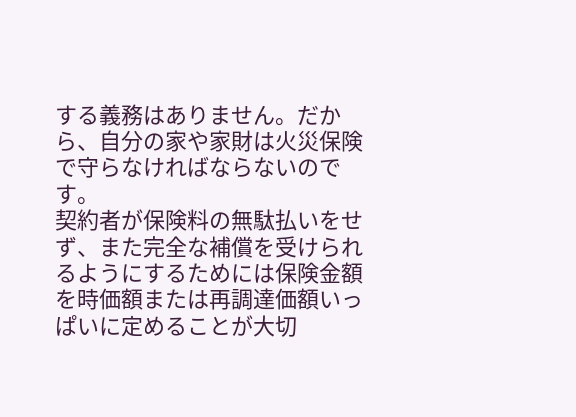する義務はありません。だから、自分の家や家財は火災保険で守らなければならないのです。
契約者が保険料の無駄払いをせず、また完全な補償を受けられるようにするためには保険金額を時価額または再調達価額いっぱいに定めることが大切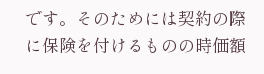です。そのためには契約の際に保険を付けるものの時価額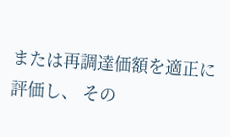または再調達価額を適正に評価し、 その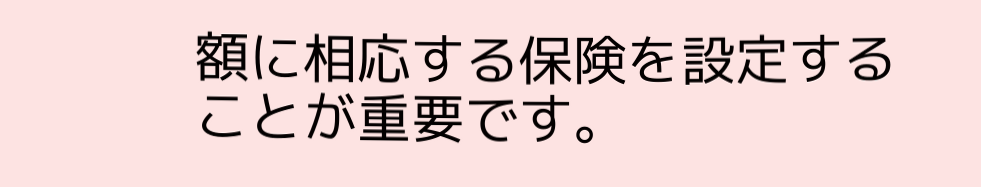額に相応する保険を設定することが重要です。